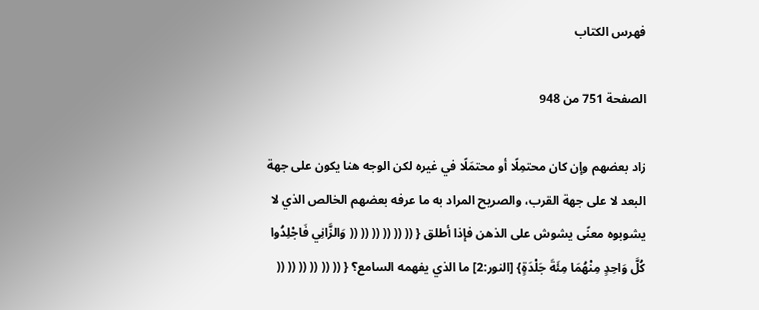فهرس الكتاب

الصفحة 751 من 948

زاد بعضهم وإن كان محتمِلًا أو محتمَلًا في غيره لكن الوجه هنا يكون على جهة البعد لا على جهة القرب، والصريح المراد به ما عرفه بعضهم الخالص الذي لا يشوبوه معنًى يشوش على الذهن فإذا أطلق { (( (( (( (( (( (( وَالزَّانِي فَاجْلِدُوا كُلَّ وَاحِدٍ مِنْهُمَا مِئَةَ جَلْدَةٍ} [النور:2] ما الذي يفهمه السامع؟ { (( (( (( (( (( ((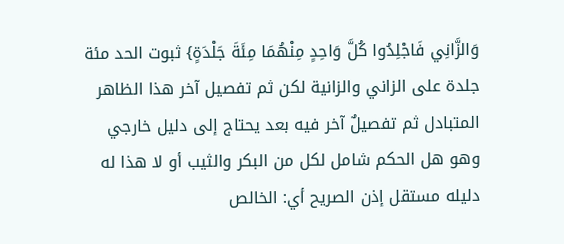وَالزَّانِي فَاجْلِدُوا كُلَّ وَاحِدٍ مِنْهُمَا مِئَةَ جَلْدَةٍ} ثبوت الحد مئة جلدة على الزاني والزانية لكن ثم تفصيل آخر هذا الظاهر المتبادل ثم تفصيلٌ آخر فيه بعد يحتاج إلى دليل خارجي وهو هل الحكم شامل لكل من البكر والثيب أو لا هذا له دليله مستقل إذن الصريح أي: الخالص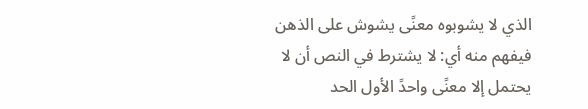الذي لا يشوبوه معنًى يشوش على الذهن فيفهم منه أي: لا يشترط في النص أن لا يحتمل إلا معنًى واحدً الأول الحد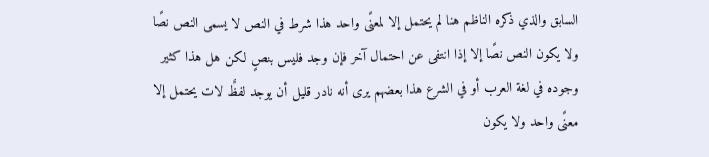السابق والذي ذكره الناظم هنا لم يحتمل إلا لمعنًى واحد هذا شرط في النص لا يسمى النص نصًا ولا يكون النص نصًا إلا إذا انتفى عن احتمال آخر فإن وجد فليس بنصٍ لكن هل هذا كثير وجوده في لغة العرب أو في الشرع هذا بعضهم يرى أنه نادر قليل أن يوجد لفظٌ لات يحتمل إلا معنًى واحد ولا يكون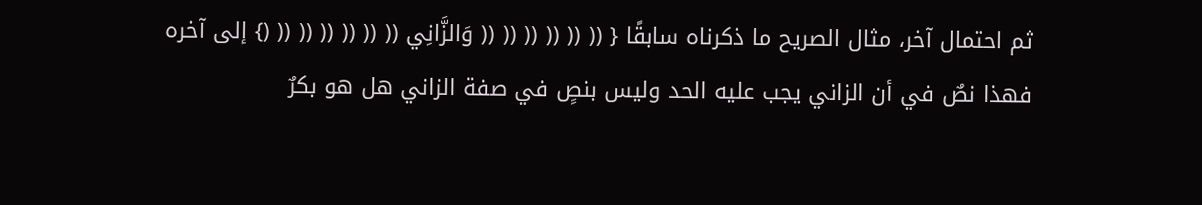ثم احتمال آخر، مثال الصريح ما ذكرناه سابقًا { (( (( (( (( (( (( وَالزَّانِي (( (( (( (( (( (( (} إلى آخره فهذا نصٌ في أن الزاني يجب عليه الحد وليس بنصٍ في صفة الزاني هل هو بكرٌ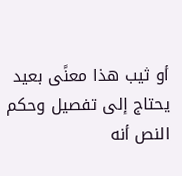أو ثيب هذا معنًى بعيد يحتاج إلى تفصيل وحكم النص أنه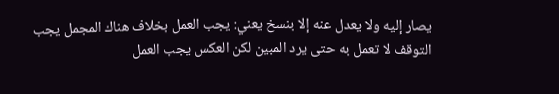يصار إليه ولا يعدل عنه إلا بنسخ يعني: يجب العمل بخلاف هناك المجمل يجب التوقف لا تعمل به حتى يرد المبين لكن العكس يجب العمل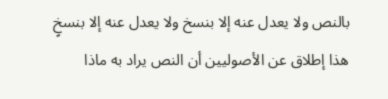بالنص ولا يعدل عنه إلا بنسخ ولا يعدل عنه إلا بنسخٍ هذا إطلاق عن الأصوليين أن النص يراد به ماذا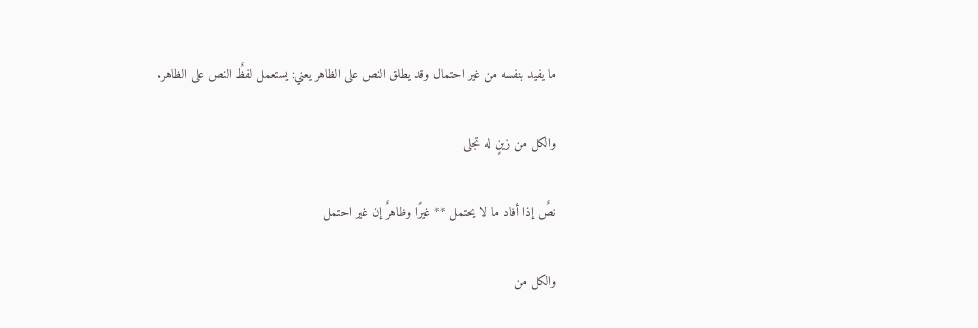ما يفيد بنفسه من غير احتمال وقد يطلق النص على الظاهر يعني: يستعمل لفظٌ النص على الظاهر.

والكل من زينٍ له تجلى

نصٌ إذا أفاد ما لا يحتمل ** غيرًا وظاهرٌ إن غير احتمل

والكل من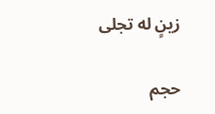زينٍ له تجلى

حجم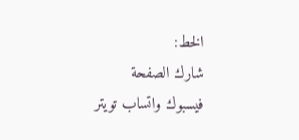الخط:
شارك الصفحة
فيسبوك واتساب تويتر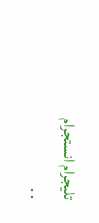تليجرام انستجرام
. .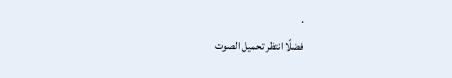.
فضلًا انتظر تحميل الصوت